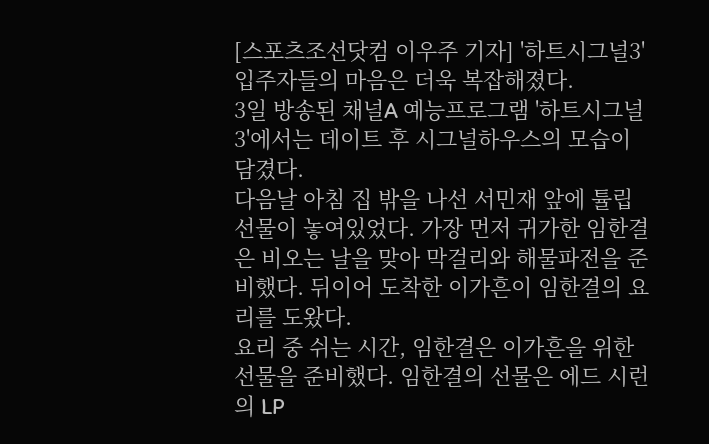[스포츠조선닷컴 이우주 기자] '하트시그널3' 입주자들의 마음은 더욱 복잡해졌다.
3일 방송된 채널A 예능프로그램 '하트시그널3'에서는 데이트 후 시그널하우스의 모습이 담겼다.
다음날 아침 집 밖을 나선 서민재 앞에 튤립 선물이 놓여있었다. 가장 먼저 귀가한 임한결은 비오는 날을 맞아 막걸리와 해물파전을 준비했다. 뒤이어 도착한 이가흔이 임한결의 요리를 도왔다.
요리 중 쉬는 시간, 임한결은 이가흔을 위한 선물을 준비했다. 임한결의 선물은 에드 시런의 LP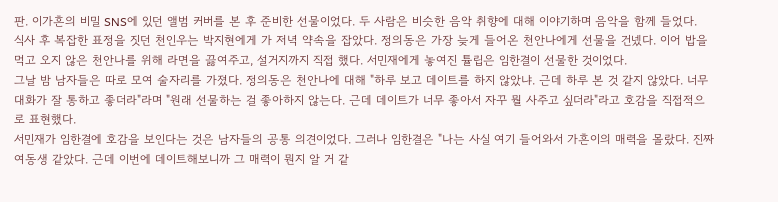판. 이가흔의 비밀 SNS에 있던 앨범 커버를 본 후 준비한 선물이었다. 두 사람은 비슷한 음악 취향에 대해 이야기하며 음악을 함께 들었다.
식사 후 복잡한 표정을 짓던 천인우는 박지현에게 가 저녁 약속을 잡았다. 정의동은 가장 늦게 들어온 천안나에게 선물을 건넸다. 이어 밥을 먹고 오지 않은 천안나를 위해 라면을 끓여주고, 설거지까지 직접 했다. 서민재에게 놓여진 튤립은 임한결이 선물한 것이었다.
그날 밤 남자들은 따로 모여 술자리를 가졌다. 정의동은 천안나에 대해 "하루 보고 데이트를 하지 않았냐. 근데 하루 본 것 같지 않았다. 너무 대화가 잘 통하고 좋더라"라며 "원래 선물하는 걸 좋아하지 않는다. 근데 데이트가 너무 좋아서 자꾸 뭘 사주고 싶더라"라고 호감을 직접적으로 표현했다.
서민재가 임한결에 호감을 보인다는 것은 남자들의 공통 의견이었다. 그러나 임한결은 "나는 사실 여기 들어와서 가흔이의 매력을 몰랐다. 진짜 여동생 같았다. 근데 이번에 데이트해보니까 그 매력이 뭔지 알 거 같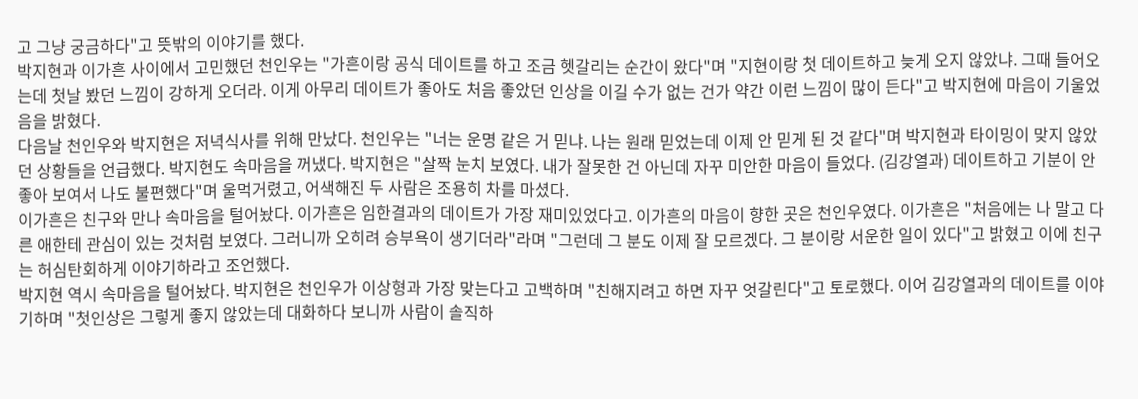고 그냥 궁금하다"고 뜻밖의 이야기를 했다.
박지현과 이가흔 사이에서 고민했던 천인우는 "가흔이랑 공식 데이트를 하고 조금 헷갈리는 순간이 왔다"며 "지현이랑 첫 데이트하고 늦게 오지 않았냐. 그때 들어오는데 첫날 봤던 느낌이 강하게 오더라. 이게 아무리 데이트가 좋아도 처음 좋았던 인상을 이길 수가 없는 건가 약간 이런 느낌이 많이 든다"고 박지현에 마음이 기울었음을 밝혔다.
다음날 천인우와 박지현은 저녁식사를 위해 만났다. 천인우는 "너는 운명 같은 거 믿냐. 나는 원래 믿었는데 이제 안 믿게 된 것 같다"며 박지현과 타이밍이 맞지 않았던 상황들을 언급했다. 박지현도 속마음을 꺼냈다. 박지현은 "살짝 눈치 보였다. 내가 잘못한 건 아닌데 자꾸 미안한 마음이 들었다. (김강열과) 데이트하고 기분이 안 좋아 보여서 나도 불편했다"며 울먹거렸고, 어색해진 두 사람은 조용히 차를 마셨다.
이가흔은 친구와 만나 속마음을 털어놨다. 이가흔은 임한결과의 데이트가 가장 재미있었다고. 이가흔의 마음이 향한 곳은 천인우였다. 이가흔은 "처음에는 나 말고 다른 애한테 관심이 있는 것처럼 보였다. 그러니까 오히려 승부욕이 생기더라"라며 "그런데 그 분도 이제 잘 모르겠다. 그 분이랑 서운한 일이 있다"고 밝혔고 이에 친구는 허심탄회하게 이야기하라고 조언했다.
박지현 역시 속마음을 털어놨다. 박지현은 천인우가 이상형과 가장 맞는다고 고백하며 "친해지려고 하면 자꾸 엇갈린다"고 토로했다. 이어 김강열과의 데이트를 이야기하며 "첫인상은 그렇게 좋지 않았는데 대화하다 보니까 사람이 솔직하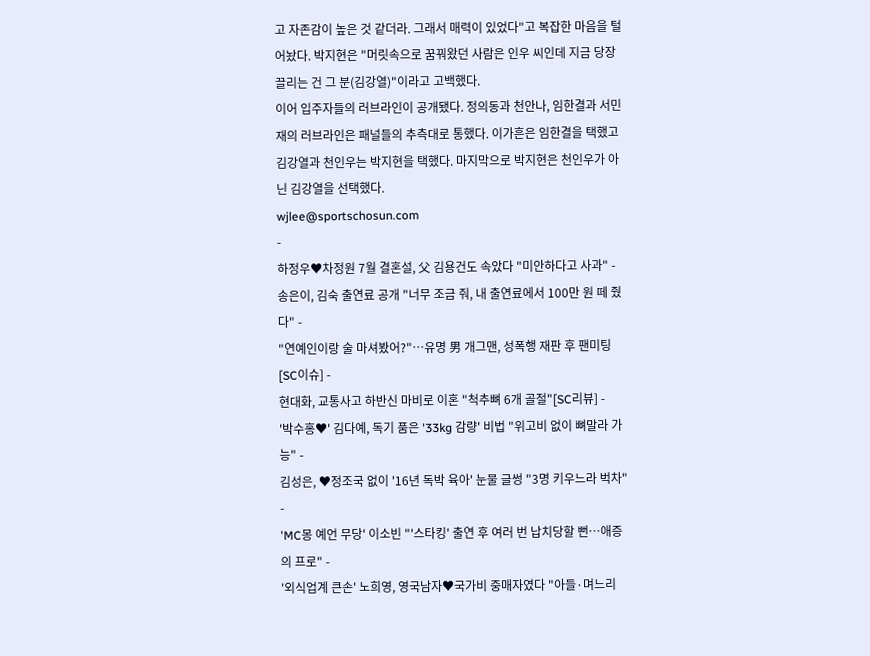고 자존감이 높은 것 같더라. 그래서 매력이 있었다"고 복잡한 마음을 털어놨다. 박지현은 "머릿속으로 꿈꿔왔던 사람은 인우 씨인데 지금 당장 끌리는 건 그 분(김강열)"이라고 고백했다.
이어 입주자들의 러브라인이 공개됐다. 정의동과 천안나, 임한결과 서민재의 러브라인은 패널들의 추측대로 통했다. 이가흔은 임한결을 택했고 김강열과 천인우는 박지현을 택했다. 마지막으로 박지현은 천인우가 아닌 김강열을 선택했다.
wjlee@sportschosun.com
-
하정우♥차정원 7월 결혼설, 父 김용건도 속았다 "미안하다고 사과" -
송은이, 김숙 출연료 공개 "너무 조금 줘, 내 출연료에서 100만 원 떼 줬다" -
"연예인이랑 술 마셔봤어?"…유명 男 개그맨, 성폭행 재판 후 팬미팅[SC이슈] -
현대화, 교통사고 하반신 마비로 이혼 "척추뼈 6개 골절"[SC리뷰] -
'박수홍♥' 김다예, 독기 품은 '33kg 감량' 비법 "위고비 없이 뼈말라 가능" -
김성은, ♥정조국 없이 '16년 독박 육아' 눈물 글썽 "3명 키우느라 벅차" -
'MC몽 예언 무당' 이소빈 "'스타킹' 출연 후 여러 번 납치당할 뻔…애증의 프로" -
'외식업계 큰손' 노희영, 영국남자♥국가비 중매자였다 "아들·며느리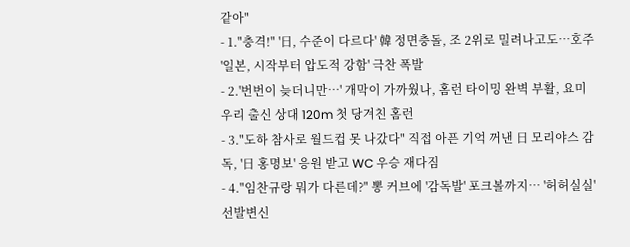같아"
- 1."충격!" '日, 수준이 다르다' 韓 정면충돌, 조 2위로 밀려나고도…호주 '일본, 시작부터 압도적 강함' 극찬 폭발
- 2.'번번이 늦더니만…' 개막이 가까웠나, 홈런 타이밍 완벽 부활, 요미우리 출신 상대 120m 첫 당겨친 홈런
- 3."도하 참사로 월드컵 못 나갔다" 직접 아픈 기억 꺼낸 日 모리야스 감독, '日 홍명보' 응원 받고 WC 우승 재다짐
- 4."임찬규랑 뭐가 다른데?" 뽕 커브에 '감독발' 포크볼까지… '허허실실' 선발변신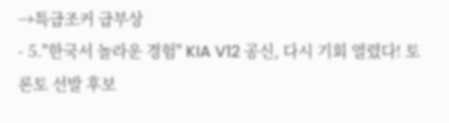→특급조커 급부상
- 5."한국서 놀라운 경험" KIA V12 공신, 다시 기회 열렸다! 토론토 선발 후보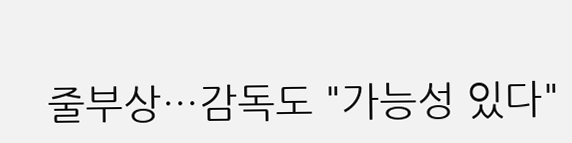줄부상…감독도 "가능성 있다"